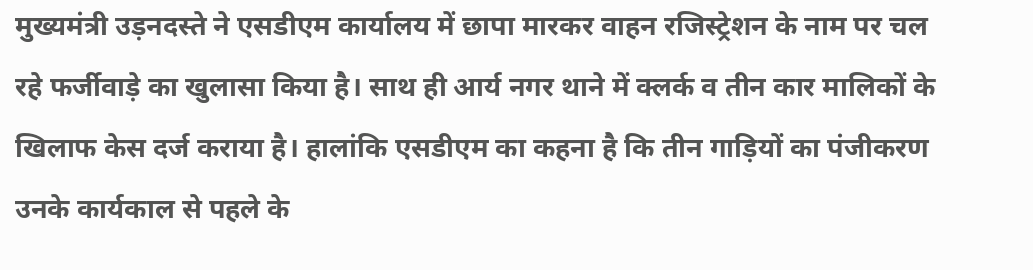मुख्यमंत्री उड़नदस्ते ने एसडीएम कार्यालय में छापा मारकर वाहन रजिस्ट्रेशन के नाम पर चल रहे फर्जीवाड़े का खुलासा किया है। साथ ही आर्य नगर थाने में क्लर्क व तीन कार मालिकों के खिलाफ केस दर्ज कराया है। हालांकि एसडीएम का कहना है कि तीन गाड़ियों का पंजीकरण उनके कार्यकाल से पहले के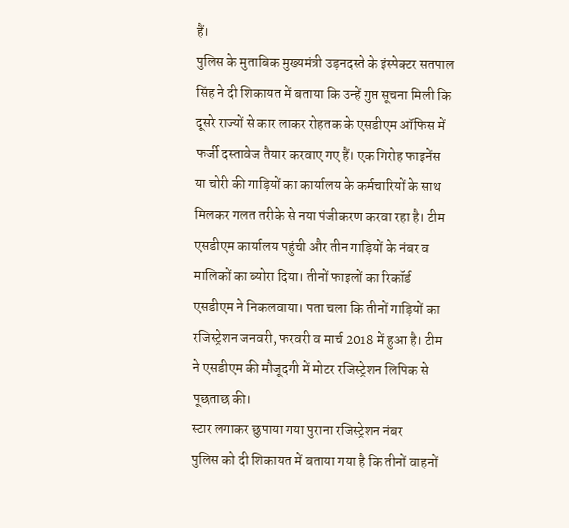हैं।
पुलिस के मुताबिक मुख्यमंत्री उड़नदस्ते के इंस्पेक्टर सतपाल सिंह ने दी शिकायत में बताया कि उन्हें गुप्त सूचना मिली कि दूसरे राज्यों से कार लाकर रोहतक के एसडीएम ऑफिस में फर्जी दस्तावेज तैयार करवाए गए हैं। एक गिरोह फाइनेंस या चोरी की गाड़ियों का कार्यालय के कर्मचारियों के साथ मिलकर गलत तरीके से नया पंजीकरण करवा रहा है। टीम एसडीएम कार्यालय पहुंची और तीन गाड़ियों के नंबर व मालिकों का ब्योरा दिया। तीनों फाइलों का रिकॉर्ड एसडीएम ने निकलवाया। पता चला कि तीनों गाड़ियों का रजिस्ट्रेशन जनवरी, फरवरी व मार्च 2018 में हुआ है। टीम ने एसडीएम की मौजूदगी में मोटर रजिस्ट्रेशन लिपिक से पूछताछ की।
स्टार लगाकर छुपाया गया पुराना रजिस्ट्रेशन नंबर
पुलिस को दी शिकायत में बताया गया है कि तीनों वाहनों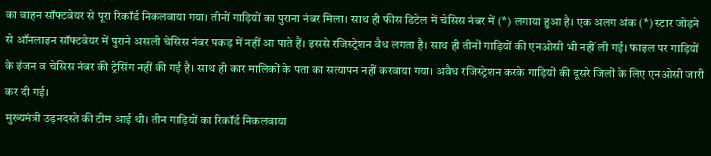का वाहन सॉफ्टवेयर से पूरा रिकॉर्ड निकलवाया गया। तीनों गाड़ियों का पुराना नंबर मिला। साथ ही फीस डिटेल में चेसिस नंबर में (*) लगाया हुआ है। एक अलग अंक (*) स्टार जोड़ने से ऑनलाइन सॉफ्टवेयर में पुराने असली चेसिस नंबर पकड़ में नहीं आ पाते हैं। इससे रजिस्ट्रेशन वैध लगता है। साथ ही तीनों गाड़ियों की एनओसी भी नहीं ली गई। फाइल पर गाड़ियों के इंजन व चेसिस नंबर की ट्रेसिंग नहीं की गई है। साथ ही कार मालिकों के पता का सत्यापन नहीं करवाया गया। अवैध रजिस्ट्रेशन करके गाड़ियों की दूसरे जिलों के लिए एनओसी जारी कर दी गई।
मुख्यमंत्री उड़नदस्ते की टीम आई थी। तीन गाड़ियों का रिकॉर्ड निकलवाया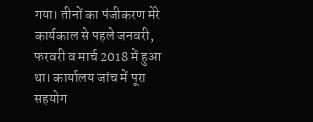गया। तीनों का पंजीकरण मेरे कार्यकाल से पहले जनवरी, फरवरी व मार्च 2018 में हुआ था। कार्यालय जांच में पूरा सहयोग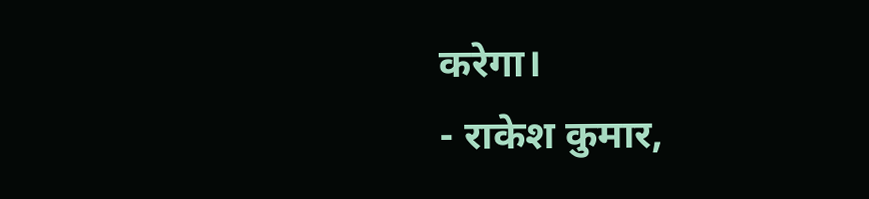करेगा।
- राकेश कुमार,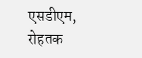एसडीएम, रोहतक